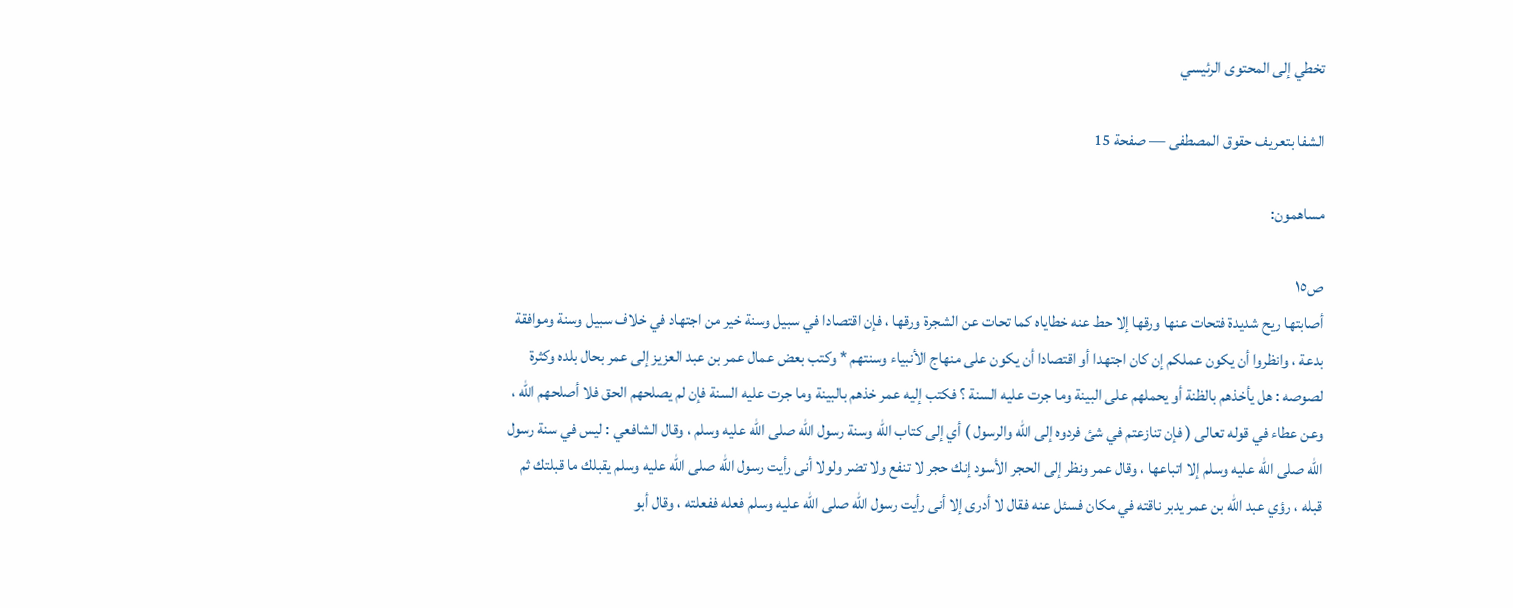تخطي إلى المحتوى الرئيسي

الشفا بتعريف حقوق المصطفى — صفحة 15

مساهمون:

ص١٥
أصابتها ريح شديدة فتحات عنها ورقها إلا حط عنه خطاياه كما تحات عن الشجرة ورقها ، فإن اقتصادا في سبيل وسنة خير من اجتهاد في خلاف سبيل وسنة وموافقة بدعة ، وانظروا أن يكون عملكم إن كان اجتهدا أو اقتصادا أن يكون على منهاج الأنبياء وسنتهم * وكتب بعض عمال عمر بن عبد العزيز إلى عمر بحال بلده وكثرة لصوصه : هل يأخذهم بالظنة أو يحملهم على البينة وما جرت عليه السنة ؟ فكتب إليه عمر خذهم بالبينة وما جرت عليه السنة فإن لم يصلحهم الحق فلا أصلحهم الله ، وعن عطاء في قوله تعالى ( فإن تنازعتم في شئ فردوه إلى الله والرسول ) أي إلى كتاب الله وسنة رسول الله صلى الله عليه وسلم ، وقال الشافعي : ليس في سنة رسول الله صلى الله عليه وسلم إلا اتباعها ، وقال عمر ونظر إلى الحجر الأسود إنك حجر لا تنفع ولا تضر ولولا أنى رأيت رسول الله صلى الله عليه وسلم يقبلك ما قبلتك ثم قبله ، رؤي عبد الله بن عمر يدبر ناقته في مكان فسئل عنه فقال لا أدرى إلا أنى رأيت رسول الله صلى الله عليه وسلم فعله ففعلته ، وقال أبو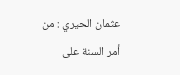عثمان الحيري : من أمر السنة على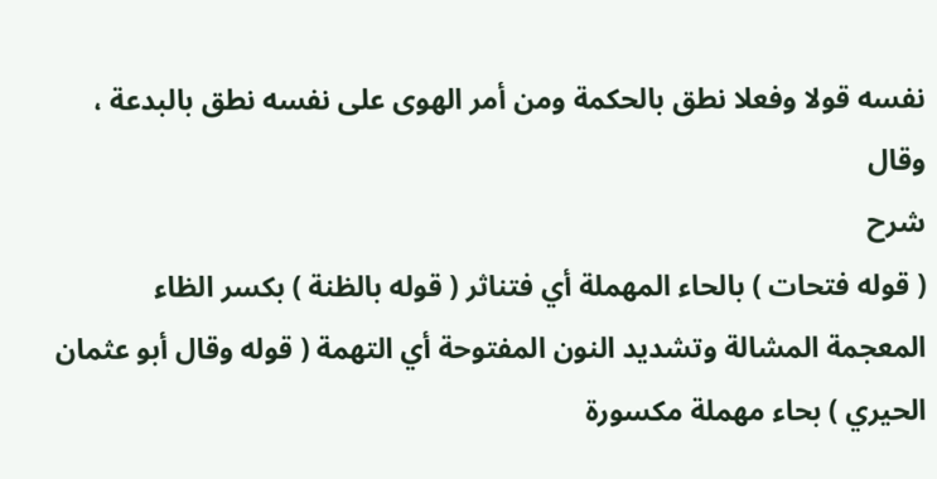نفسه قولا وفعلا نطق بالحكمة ومن أمر الهوى على نفسه نطق بالبدعة ، وقال
شرح
( قوله فتحات ) بالحاء المهملة أي فتناثر ( قوله بالظنة ) بكسر الظاء المعجمة المشالة وتشديد النون المفتوحة أي التهمة ( قوله وقال أبو عثمان الحيري ) بحاء مهملة مكسورة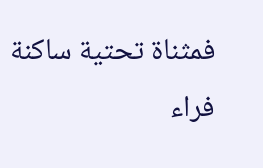فمثناة تحتية ساكنة فراء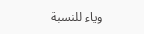وياء للنسبة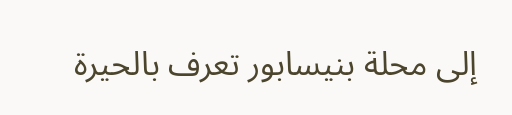إلى محلة بنيسابور تعرف بالحيرة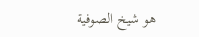هو شيخ الصوفية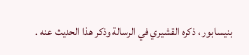بنيسابور ، ذكره القشيري في الرسالة وذكر هذا الحديث عنه .